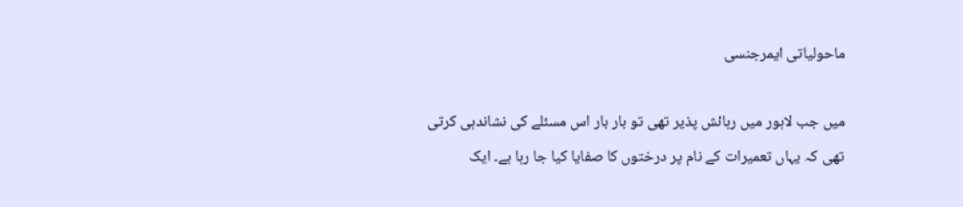ماحولیاتی ایمرجنسی

میں جب لاہور میں رہائش پذیر تھی تو بار بار اس مسئلے کی نشاندہی کرتی تھی کہ یہاں تعمیرات کے نام پر درختوں کا صفایا کیا جا رہا ہے۔ ایک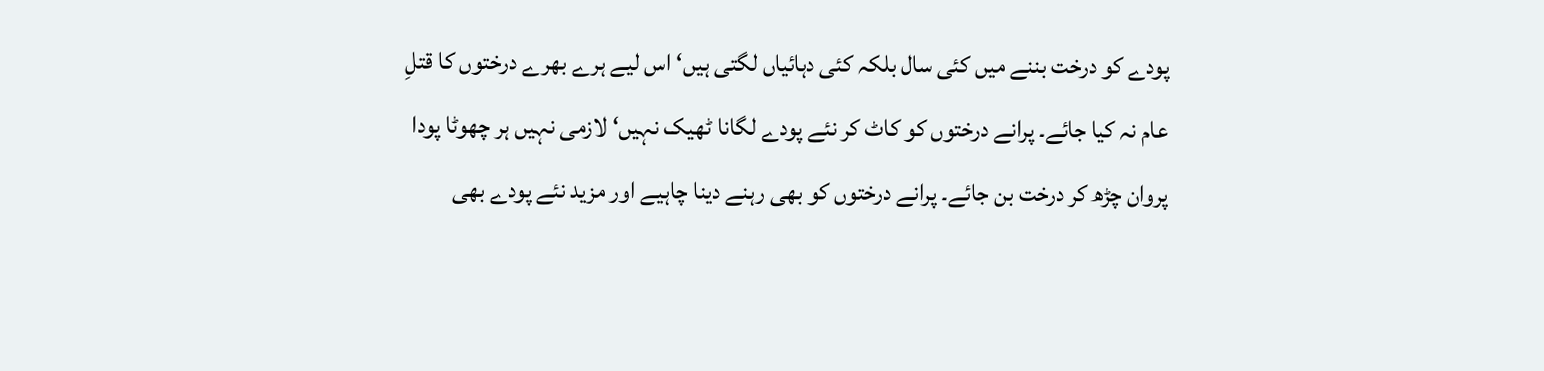پودے کو درخت بننے میں کئی سال بلکہ کئی دہائیاں لگتی ہیں‘ اس لیے ہرے بھرے درختوں کا قتلِ عام نہ کیا جائے۔ پرانے درختوں کو کاٹ کر نئے پودے لگانا ٹھیک نہیں‘ لازمی نہیں ہر چھوٹا پودا پروان چڑھ کر درخت بن جائے۔ پرانے درختوں کو بھی رہنے دینا چاہیے اور مزید نئے پودے بھی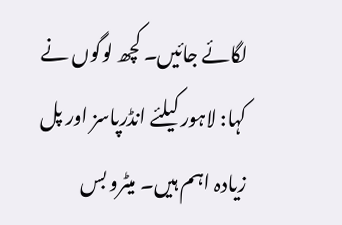لگائے جائیں۔ کچھ لوگوں نے کہا: لاہور کیلئے انڈرپاسز اور پل زیادہ اہم ہیں۔ میٹرو بس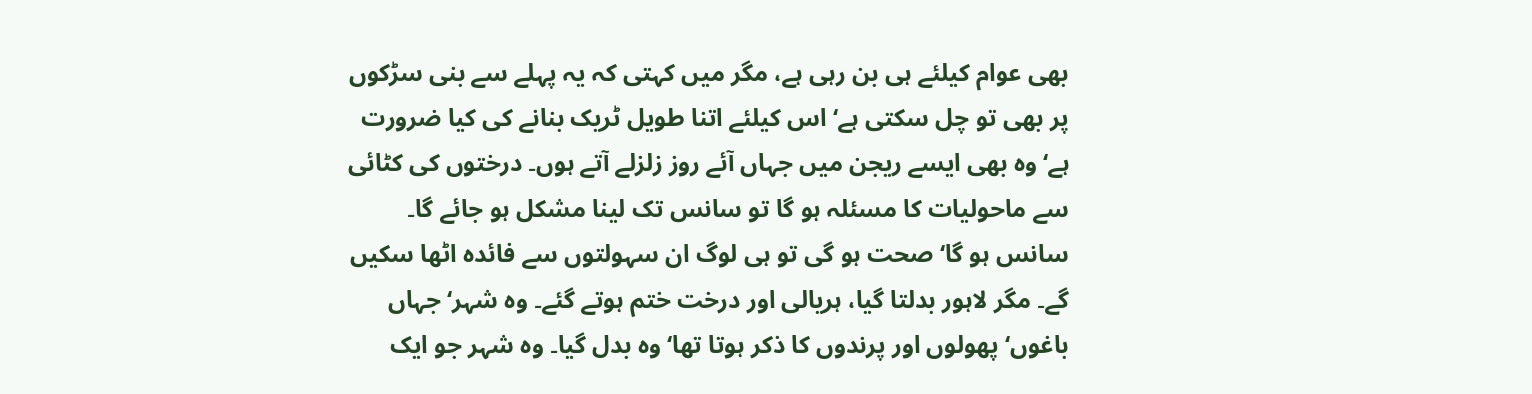بھی عوام کیلئے ہی بن رہی ہے، مگر میں کہتی کہ یہ پہلے سے بنی سڑکوں پر بھی تو چل سکتی ہے‘ اس کیلئے اتنا طویل ٹریک بنانے کی کیا ضرورت ہے‘ وہ بھی ایسے ریجن میں جہاں آئے روز زلزلے آتے ہوں۔ درختوں کی کٹائی سے ماحولیات کا مسئلہ ہو گا تو سانس تک لینا مشکل ہو جائے گا۔ سانس ہو گا‘ صحت ہو گی تو ہی لوگ ان سہولتوں سے فائدہ اٹھا سکیں گے۔ مگر لاہور بدلتا گیا، ہریالی اور درخت ختم ہوتے گئے۔ وہ شہر‘ جہاں باغوں‘ پھولوں اور پرندوں کا ذکر ہوتا تھا‘ وہ بدل گیا۔ وہ شہر جو ایک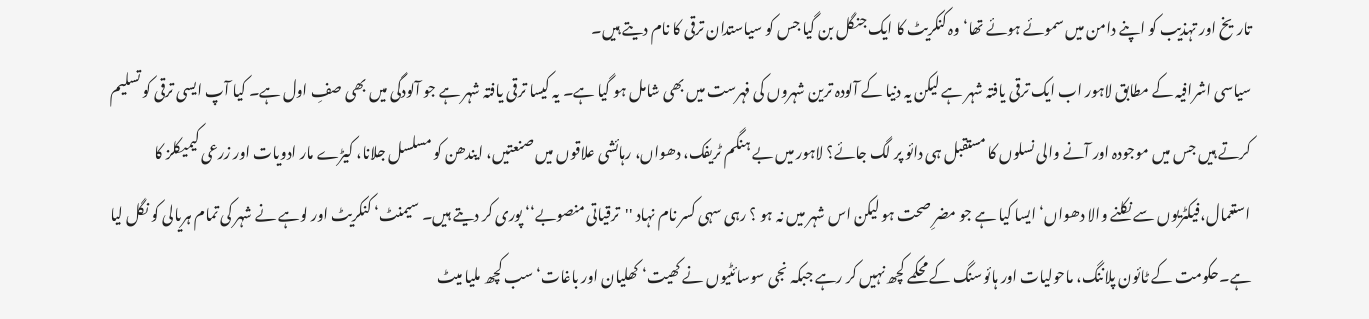تاریخ اور تہذیب کو اپنے دامن میں سموئے ہوئے تھا‘ وہ کنکریٹ کا ایک جنگل بن گیا جس کو سیاستدان ترقی کا نام دیتے ہیں۔
سیاسی اشرافیہ کے مطابق لاہور اب ایک ترقی یافتہ شہر ہے لیکن یہ دنیا کے آلودہ ترین شہروں کی فہرست میں بھی شامل ہو گیا ہے۔ یہ کیسا ترقی یافتہ شہر ہے جو آلودگی میں بھی صفِ اول ہے۔ کیا آپ ایسی ترقی کو تسلیم کرتے ہیں جس میں موجودہ اور آنے والی نسلوں کا مستقبل ہی دائو پر لگ جائے؟ لاہور میں بے ہنگم ٹریفک، دھواں، رہائشی علاقوں میں صنعتیں، ایندھن کو مسلسل جلانا، کیڑے مار ادویات اور زرعی کیمیکلز کا استعمال،فیکٹریوں سے نکلنے والا دھواں‘ ایسا کیا ہے جو مضرِ صحت ہو لیکن اس شہر میں نہ ہو ؟ رہی سہی کسر نام نہاد ''ترقیاتی منصوبے‘‘ پوری کر دیتے ہیں۔ سیمنٹ‘ کنکریٹ اور لوہے نے شہر کی تمام ہریالی کو نگل لیا ہے۔حکومت کے ٹائون پلاننگ، ماحولیات اور ہائوسنگ کے محکمے کچھ نہیں کر رہے جبکہ نجی سوسائٹیوں نے کھیت‘ کھلیان اور باغات‘ سب کچھ ملیا میٹ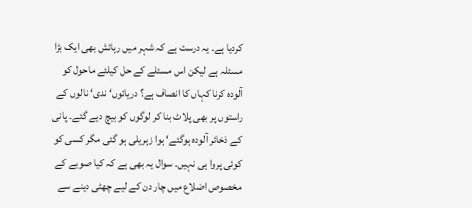کردیا ہے۔ یہ درست ہے کہ شہر میں رہائش بھی ایک بڑا مسئلہ ہے لیکن اس مسئلے کے حل کیلئے ماحول کو آلودہ کرنا کہاں کا انصاف ہے؟ دریائوں‘ ندی‘ نالوں کے راستوں پر بھی پلاٹ بنا کر لوگوں کو بیچ دیے گئے۔ پانی کے ذخائر آلودہ ہوگئے‘ ہوا زہریلی ہو گئی مگر کسی کو کوئی پروا ہی نہیں۔ سوال یہ بھی ہے کہ کیا صوبے کے مخصوص اضلاع میں چار دن کے لیے چھٹی دینے سے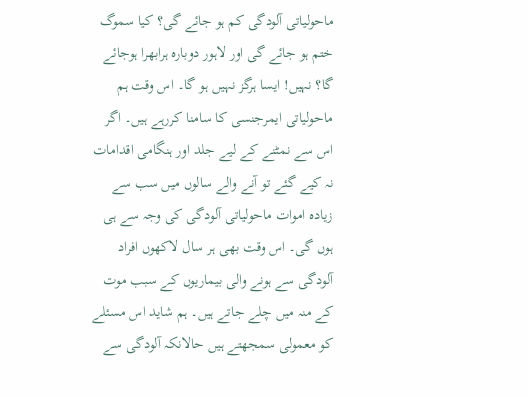ماحولیاتی آلودگی کم ہو جائے گی؟ کیا سموگ ختم ہو جائے گی اور لاہور دوبارہ ہرابھرا ہوجائے گا؟ نہیں! ایسا ہرگز نہیں ہو گا۔ اس وقت ہم ماحولیاتی ایمرجنسی کا سامنا کررہے ہیں۔ اگر اس سے نمٹنے کے لیے جلد اور ہنگامی اقدامات نہ کیے گئے تو آنے والے سالوں میں سب سے زیادہ اموات ماحولیاتی آلودگی کی وجہ سے ہی ہوں گی۔ اس وقت بھی ہر سال لاکھوں افراد آلودگی سے ہونے والی بیماریوں کے سبب موت کے منہ میں چلے جاتے ہیں۔ ہم شاید اس مسئلے کو معمولی سمجھتے ہیں حالانکہ آلودگی سے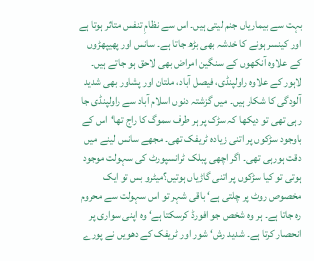بہت سے بیماریاں جنم لیتی ہیں۔ اس سے نظامِ تنفس متاثر ہوتا ہے اور کینسر ہونے کا خدشہ بھی بڑھ جاتا ہے۔ سانس اور پھیپھڑوں کے علاوہ آنکھوں کے سنگین امراض بھی لاحق ہو جاتے ہیں۔
لاہور کے علاوہ راولپنڈی، فیصل آباد، ملتان اور پشاور بھی شدید آلودگی کا شکار ہیں۔ میں گزشتہ دنوں اسلام آباد سے راولپنڈی جا رہی تھی تو دیکھا کہ سڑک پر ہر طرف سموگ کا راج تھا‘اس کے باوجود سڑکوں پر اتنی زیادہ ٹریفک تھی۔ مجھے سانس لینے میں دقت ہورہی تھی۔ اگر اچھی پبلک ٹرانسپورٹ کی سہولت موجود ہوتی تو کیا سڑکوں پر اتنی گاڑیاں ہوتیں؟میٹرو بس تو ایک مخصوص روٹ پر چلتی ہے‘ باقی شہر تو اس سہولت سے محروم رہ جاتا ہے۔ ہر وہ شخص جو افورڈ کرسکتا ہے‘ وہ اپنی سواری پر انحصار کرتا ہے۔ شدید رش‘ شور اور ٹریفک کے دھویں نے پورے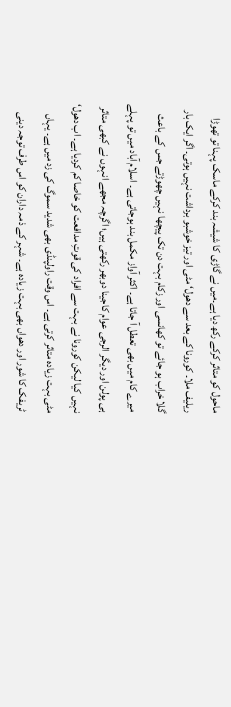ماحول کو متاثر کرکے رکھ دیا ہے۔میں نے گاڑی کا شیشہ بند کرکے ماسک پہنا تو تھوڑا ریلیف ملا۔ کورونا کے بعد سے دھول‘ مٹی اور تیز خوشبو برداشت نہیں ہوتی۔ اگر ایک بار گلا خراب ہو جائے تو کھانسی اور زکام بہت دن تک پیچھا نہیں چھوڑتے جس کے باعث میرے کام میں بھی تعطل آ جاتا ہے۔ اکثر آواز مکمل بند ہوجاتی ہے۔ اسلام آباد میں تو پہلے ہی پولن اور دیگر الرجی عوام کاجینا دوبھر رکھتی ہیں؛ اگرچہ مجھے انہوں نے کبھی متاثر نہیں کیا لیکن کورونا نے بہت سے افراد کی قوتِ مدافعت کو خاصا کم کردیا ہے۔ اب دھول‘ مٹی بہت زیادہ متاثر کرتی ہے۔ اس وقت راولپنڈی بھی شدید سموگ کی زد میں ہے۔ یہاں ٹریفک کا شور اور دھواں بھی بہت زیادہ ہے۔ شہر کے ذمہ داران کو اس طرف توجہ دینی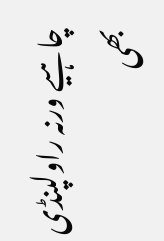چاہیے ورنہ راولپنڈی بھی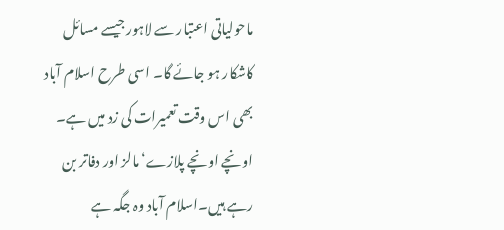ماحولیاتی اعتبار سے لاہور جیسے مسائل کاشکار ہو جائے گا۔ اسی طرح اسلام آباد بھی اس وقت تعمیرات کی زد میں ہے۔ اونچے اونچے پلازے‘ مالز اور دفاتر بن رہے ہیں۔اسلام آباد وہ جگہ ہے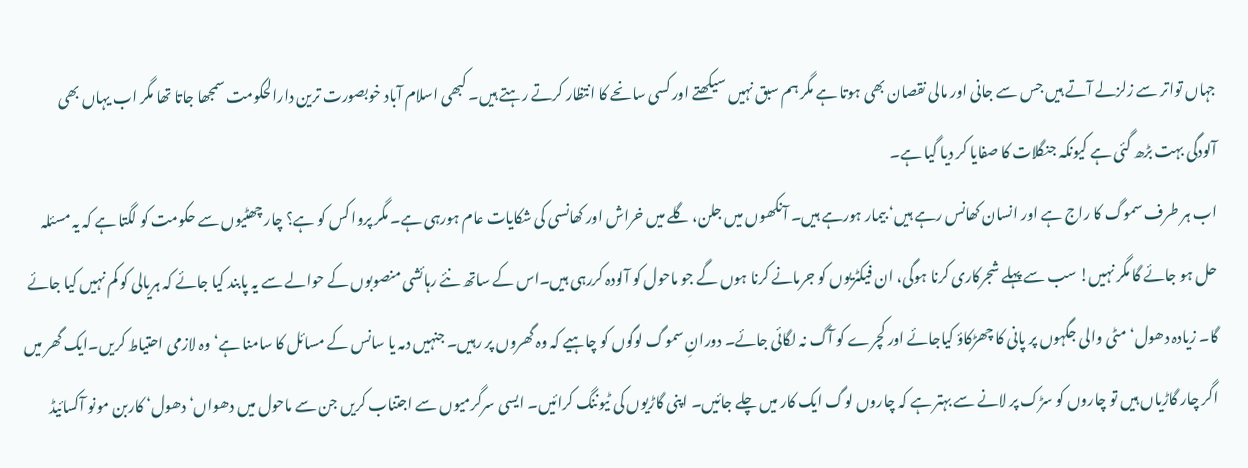جہاں تواتر سے زلزلے آتے ہیں جس سے جانی اور مالی نقصان بھی ہوتا ہے مگر ہم سبق نہیں سیکھتے اور کسی سانحے کا انتظار کرتے رہتے ہیں۔ کبھی اسلام آباد خوبصورت ترین دارالحکومت سمجھا جاتا تھا مگر اب یہاں بھی آلودگی بہت بڑھ گئی ہے کیونکہ جنگلات کا صفایا کر دیا گیا ہے۔
اب ہر طرف سموگ کا راج ہے اور انسان کھانس رہے ہیں‘ بیمار ہورہے ہیں۔ آنکھوں میں جلن، گلے میں خراش اور کھانسی کی شکایات عام ہورہی ہے۔ مگر پروا کس کو ہے؟ چار چھٹیوں سے حکومت کو لگتا ہے کہ یہ مسئلہ حل ہو جائے گا مگر نہیں! سب سے پہلے شجرکاری کرنا ہوگی، ان فیکٹریوں کو جرمانے کرنا ہوں گے جو ماحول کو آلودہ کررہی ہیں۔اس کے ساتھ نئے رہائشی منصوبوں کے حوالے سے یہ پابند کیا جائے کہ ہریالی کو کم نہیں کیا جائے گا۔ زیادہ دھول‘ مٹی والی جگہوں پر پانی کا چھڑکاؤ کیاجائے اور کچرے کو آگ نہ لگائی جائے۔ دورانِ سموگ لوگوں کو چاہیے کہ وہ گھروں پر رہیں۔ جنہیں دمہ یا سانس کے مسائل کا سامنا ہے‘ وہ لازمی احتیاط کریں۔ایک گھر میں اگر چار گاڑیاں ہیں تو چاروں کو سڑک پر لانے سے بہتر ہے کہ چاروں لوگ ایک کار میں چلے جائیں۔ اپنی گاڑیوں کی ٹیوننگ کرائیں۔ ایسی سرگرمیوں سے اجتناب کریں جن سے ماحول میں دھواں‘ دھول‘ کاربن مونو آکسائیڈ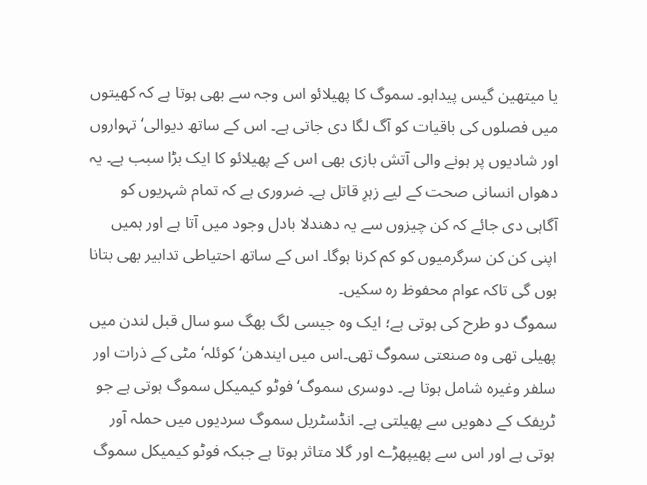یا میتھین گیس پیداہو۔ سموگ کا پھیلائو اس وجہ سے بھی ہوتا ہے کہ کھیتوں میں فصلوں کی باقیات کو آگ لگا دی جاتی ہے۔ اس کے ساتھ دیوالی‘ تہواروں اور شادیوں پر ہونے والی آتش بازی بھی اس کے پھیلائو کا ایک بڑا سبب ہے۔ یہ دھواں انسانی صحت کے لیے زہرِ قاتل ہے۔ ضروری ہے کہ تمام شہریوں کو آگاہی دی جائے کہ کن چیزوں سے یہ دھندلا بادل وجود میں آتا ہے اور ہمیں اپنی کن کن سرگرمیوں کو کم کرنا ہوگا۔ اس کے ساتھ احتیاطی تدابیر بھی بتانا ہوں گی تاکہ عوام محفوظ رہ سکیں۔
سموگ دو طرح کی ہوتی ہے؛ ایک وہ جیسی لگ بھگ سو سال قبل لندن میں پھیلی تھی وہ صنعتی سموگ تھی۔اس میں ایندھن‘ کوئلہ‘ مٹی کے ذرات اور سلفر وغیرہ شامل ہوتا ہے۔ دوسری سموگ‘ فوٹو کیمیکل سموگ ہوتی ہے جو ٹریفک کے دھویں سے پھیلتی ہے۔ انڈسٹریل سموگ سردیوں میں حملہ آور ہوتی ہے اور اس سے پھیپھڑے اور گلا متاثر ہوتا ہے جبکہ فوٹو کیمیکل سموگ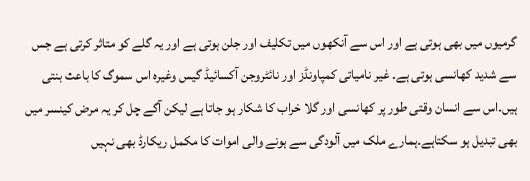گرمیوں میں بھی ہوتی ہے اور اس سے آنکھوں میں تکلیف اور جلن ہوتی ہے اور یہ گلے کو متاثر کرتی ہے جس سے شدید کھانسی ہوتی ہے۔ غیر نامیاتی کمپاونڈز اور نائٹروجن آکسائیڈ گیس وغیرہ اس سموگ کا باعث بنتی ہیں۔اس سے انسان وقتی طور پر کھانسی اور گلا خراب کا شکار ہو جاتا ہے لیکن آگے چل کر یہ مرض کینسر میں بھی تبدیل ہو سکتاہے۔ہمارے ملک میں آلودگی سے ہونے والی اموات کا مکمل ریکارڈ بھی نہیں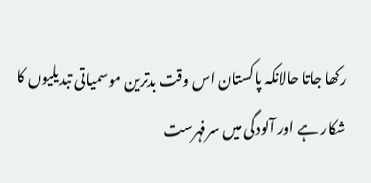رکھا جاتا حالانکہ پاکستان اس وقت بدترین موسمیاتی تبدیلیوں کا شکار ہے اور آلودگی میں سرفہرست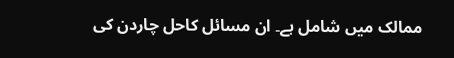ممالک میں شامل ہے۔ ان مسائل کاحل چاردن کی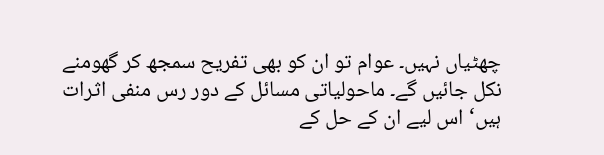چھٹیاں نہیں۔ عوام تو ان کو بھی تفریح سمجھ کر گھومنے نکل جائیں گے۔ ماحولیاتی مسائل کے دور رس منفی اثرات ہیں‘ اس لیے ان کے حل کے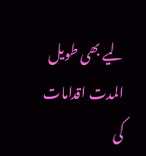لیے بھی طویل المدت اقدامات کی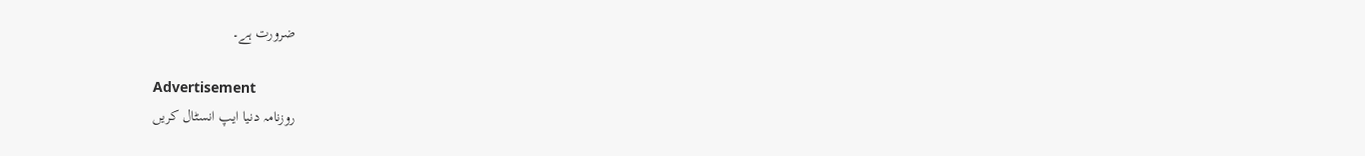ضرورت ہے۔

Advertisement
روزنامہ دنیا ایپ انسٹال کریں